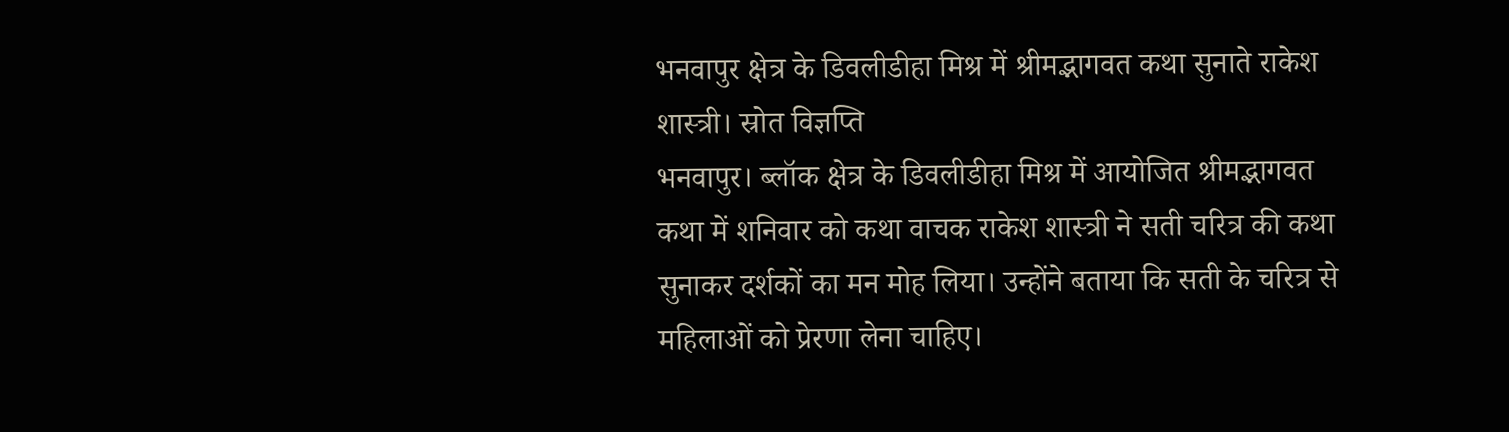भनवापुर क्षेत्र के डिवलीडीहा मिश्र में श्रीमद्भागवत कथा सुनाते राकेश शास्त्री। स्रोत विज्ञप्ति
भनवापुर। ब्लॉक क्षेत्र के डिवलीडीहा मिश्र में आयोजित श्रीमद्भागवत कथा में शनिवार को कथा वाचक राकेश शास्त्री ने सती चरित्र की कथा सुनाकर दर्शकों का मन मोह लिया। उन्होंने बताया कि सती के चरित्र से महिलाओं को प्रेरणा लेना चाहिए।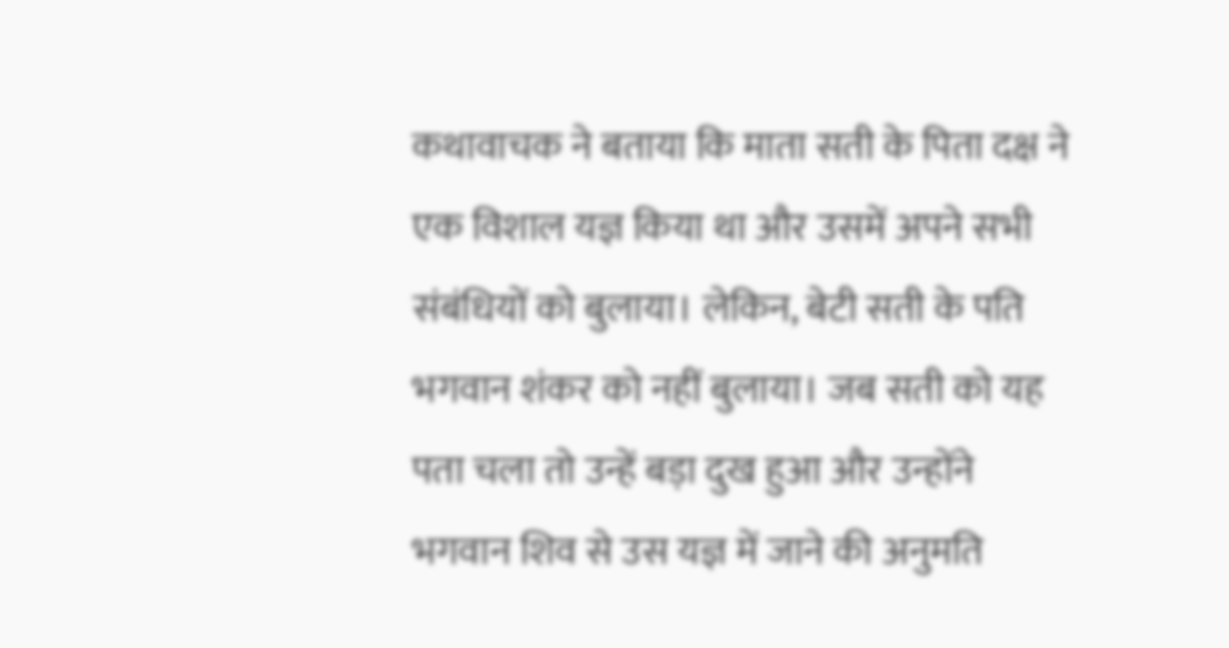कथावाचक ने बताया कि माता सती के पिता दक्ष ने एक विशाल यज्ञ किया था और उसमें अपने सभी संबंधियों को बुलाया। लेकिन, बेटी सती के पति भगवान शंकर को नहीं बुलाया। जब सती को यह पता चला तो उन्हें बड़ा दुख हुआ और उन्होंने भगवान शिव से उस यज्ञ में जाने की अनुमति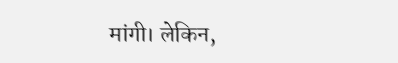मांगी। लेकिन,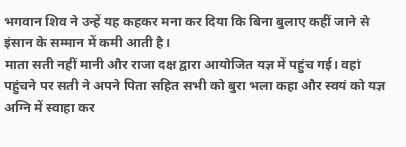भगवान शिव ने उन्हें यह कहकर मना कर दिया कि बिना बुलाए कहीं जाने से इंसान के सम्मान में कमी आती है।
माता सती नहीं मानी और राजा दक्ष द्वारा आयोजित यज्ञ में पहुंच गई। वहां पहुंचने पर सती ने अपने पिता सहित सभी को बुरा भला कहा और स्वयं को यज्ञ अग्नि में स्वाहा कर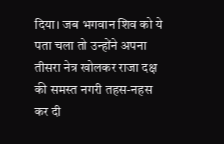दिया। जब भगवान शिव को ये पता चला तो उन्होंने अपना तीसरा नेत्र खोलकर राजा दक्ष की समस्त नगरी तहस-नहस कर दी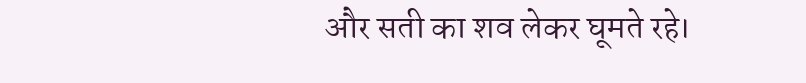और सती का शव लेकर घूमते रहे।